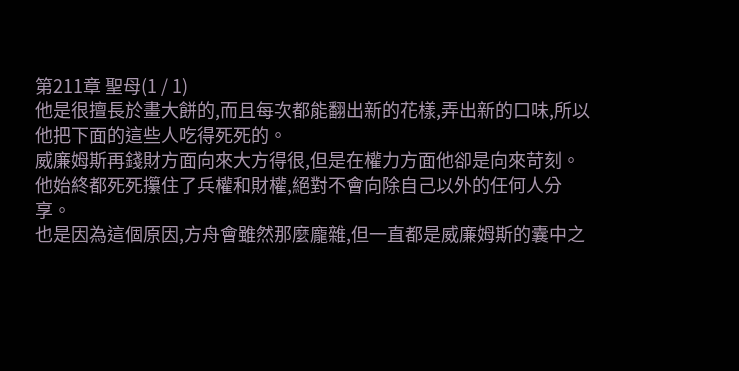第211章 聖母(1 / 1)
他是很擅長於畫大餅的,而且每次都能翻出新的花樣,弄出新的口味,所以他把下面的這些人吃得死死的。
威廉姆斯再錢財方面向來大方得很,但是在權力方面他卻是向來苛刻。
他始終都死死攥住了兵權和財權,絕對不會向除自己以外的任何人分享。
也是因為這個原因,方舟會雖然那麼龐雜,但一直都是威廉姆斯的囊中之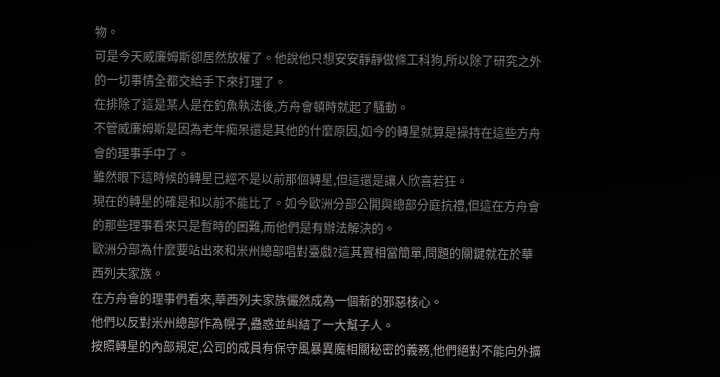物。
可是今天威廉姆斯卻居然放權了。他說他只想安安靜靜做條工科狗,所以除了研究之外的一切事情全都交給手下來打理了。
在排除了這是某人是在釣魚執法後,方舟會頓時就起了騷動。
不管威廉姆斯是因為老年痴呆還是其他的什麼原因,如今的轉星就算是操持在這些方舟會的理事手中了。
雖然眼下這時候的轉星已經不是以前那個轉星,但這還是讓人欣喜若狂。
現在的轉星的確是和以前不能比了。如今歐洲分部公開與總部分庭抗禮,但這在方舟會的那些理事看來只是暫時的困難,而他們是有辦法解決的。
歐洲分部為什麼要站出來和米州總部唱對臺戲?這其實相當簡單,問題的關鍵就在於華西列夫家族。
在方舟會的理事們看來,華西列夫家族儼然成為一個新的邪惡核心。
他們以反對米州總部作為幌子,蠱惑並糾結了一大幫子人。
按照轉星的內部規定,公司的成員有保守風暴異魔相關秘密的義務,他們絕對不能向外擴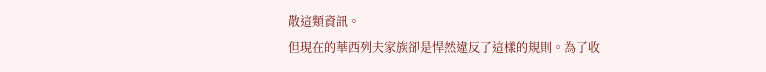散這類資訊。
但現在的華西列夫家族卻是悍然違反了這樣的規則。為了收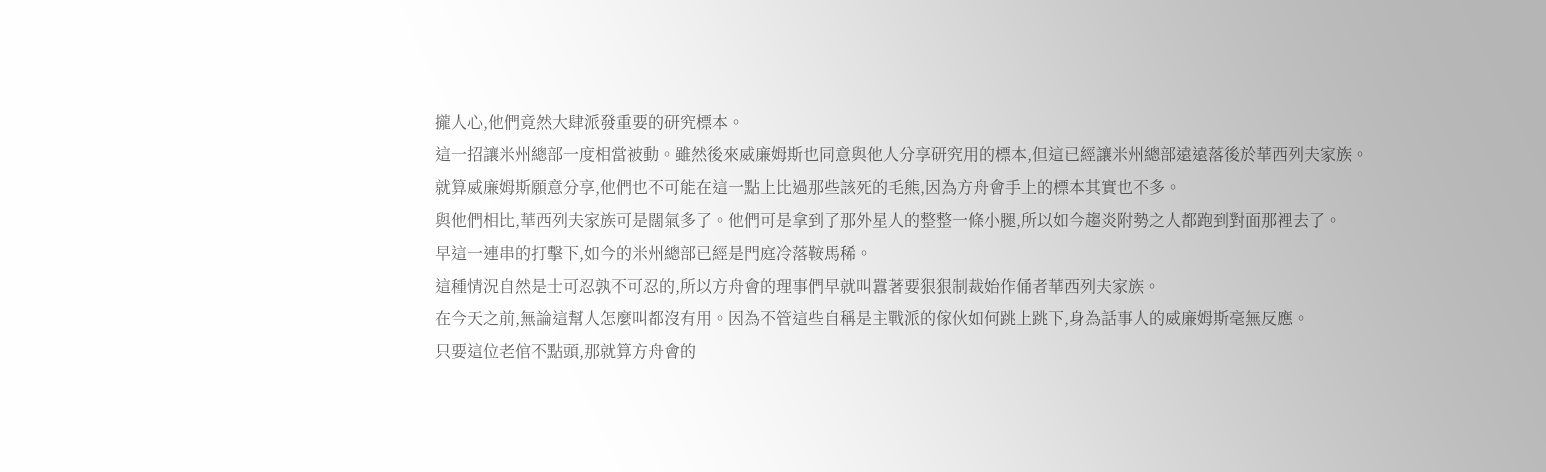攏人心,他們竟然大肆派發重要的研究標本。
這一招讓米州總部一度相當被動。雖然後來威廉姆斯也同意與他人分享研究用的標本,但這已經讓米州總部遠遠落後於華西列夫家族。
就算威廉姆斯願意分享,他們也不可能在這一點上比過那些該死的毛熊,因為方舟會手上的標本其實也不多。
與他們相比,華西列夫家族可是闊氣多了。他們可是拿到了那外星人的整整一條小腿,所以如今趨炎附勢之人都跑到對面那裡去了。
早這一連串的打擊下,如今的米州總部已經是門庭冷落鞍馬稀。
這種情況自然是士可忍孰不可忍的,所以方舟會的理事們早就叫囂著要狠狠制裁始作俑者華西列夫家族。
在今天之前,無論這幫人怎麼叫都沒有用。因為不管這些自稱是主戰派的傢伙如何跳上跳下,身為話事人的威廉姆斯毫無反應。
只要這位老倌不點頭,那就算方舟會的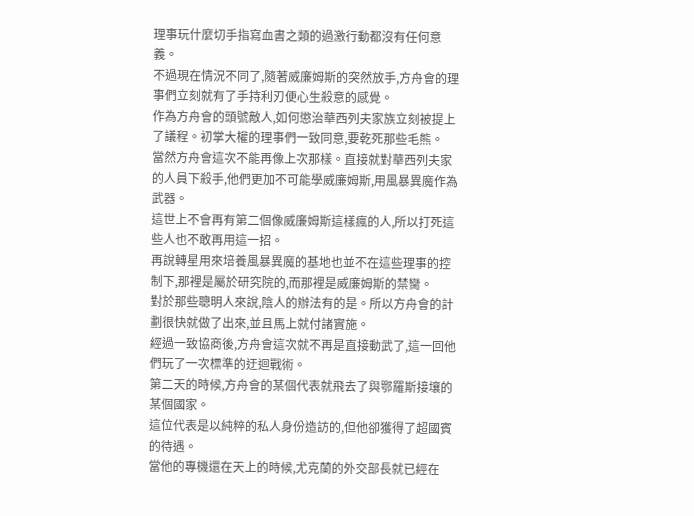理事玩什麼切手指寫血書之類的過激行動都沒有任何意義。
不過現在情況不同了,隨著威廉姆斯的突然放手,方舟會的理事們立刻就有了手持利刃便心生殺意的感覺。
作為方舟會的頭號敵人,如何懲治華西列夫家族立刻被提上了議程。初掌大權的理事們一致同意,要乾死那些毛熊。
當然方舟會這次不能再像上次那樣。直接就對華西列夫家的人員下殺手,他們更加不可能學威廉姆斯,用風暴異魔作為武器。
這世上不會再有第二個像威廉姆斯這樣瘋的人,所以打死這些人也不敢再用這一招。
再說轉星用來培養風暴異魔的基地也並不在這些理事的控制下,那裡是屬於研究院的,而那裡是威廉姆斯的禁臠。
對於那些聰明人來說,陰人的辦法有的是。所以方舟會的計劃很快就做了出來,並且馬上就付諸實施。
經過一致協商後,方舟會這次就不再是直接動武了,這一回他們玩了一次標準的迂迴戰術。
第二天的時候,方舟會的某個代表就飛去了與鄂羅斯接壤的某個國家。
這位代表是以純粹的私人身份造訪的,但他卻獲得了超國賓的待遇。
當他的專機還在天上的時候,尤克蘭的外交部長就已經在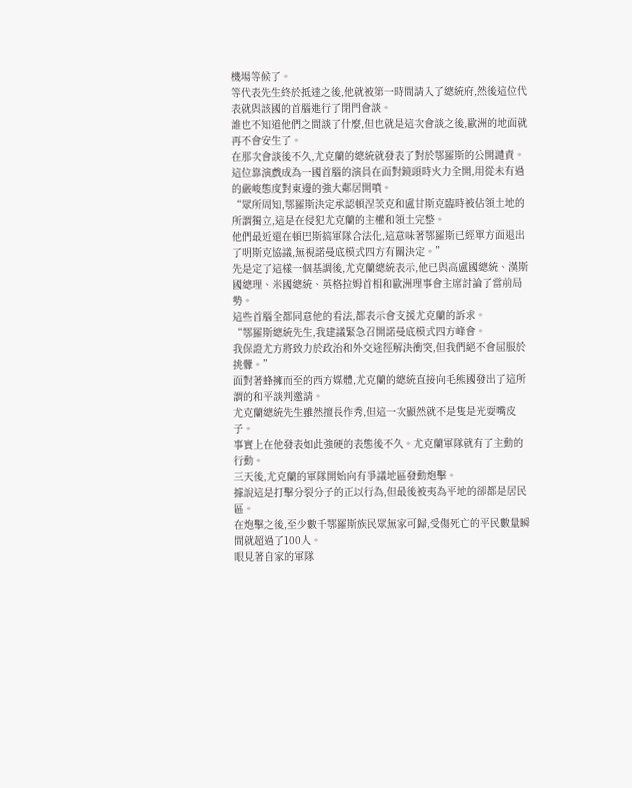機場等候了。
等代表先生終於抵達之後,他就被第一時間請入了總統府,然後這位代表就與該國的首腦進行了閉門會談。
誰也不知道他們之間談了什麼,但也就是這次會談之後,歐洲的地面就再不會安生了。
在那次會談後不久,尤克蘭的總統就發表了對於鄂羅斯的公開譴責。
這位靠演戲成為一國首腦的演員在面對鏡頭時火力全開,用從未有過的嚴峻態度對東邊的強大鄰居開噴。
“眾所周知,鄂羅斯決定承認頓涅茨克和盧甘斯克臨時被佔領土地的所謂獨立,這是在侵犯尤克蘭的主權和領土完整。
他們最近還在頓巴斯搞軍隊合法化,這意味著鄂羅斯已經單方面退出了明斯克協議,無視諾曼底模式四方有關決定。”
先是定了這樣一個基調後,尤克蘭總統表示,他已與高盧國總統、漢斯國總理、米國總統、英格拉姆首相和歐洲理事會主席討論了當前局勢。
這些首腦全都同意他的看法,都表示會支援尤克蘭的訴求。
“鄂羅斯總統先生,我建議緊急召開諾曼底模式四方峰會。
我保證尤方將致力於政治和外交途徑解決衝突,但我們絕不會屈服於挑釁。”
面對著蜂擁而至的西方媒體,尤克蘭的總統直接向毛熊國發出了這所謂的和平談判邀請。
尤克蘭總統先生雖然擅長作秀,但這一次顯然就不是隻是光耍嘴皮子。
事實上在他發表如此強硬的表態後不久。尤克蘭軍隊就有了主動的行動。
三天後,尤克蘭的軍隊開始向有爭議地區發動炮擊。
據說這是打擊分裂分子的正以行為,但最後被夷為平地的卻都是居民區。
在炮擊之後,至少數千鄂羅斯族民眾無家可歸,受傷死亡的平民數量瞬間就超過了100人。
眼見著自家的軍隊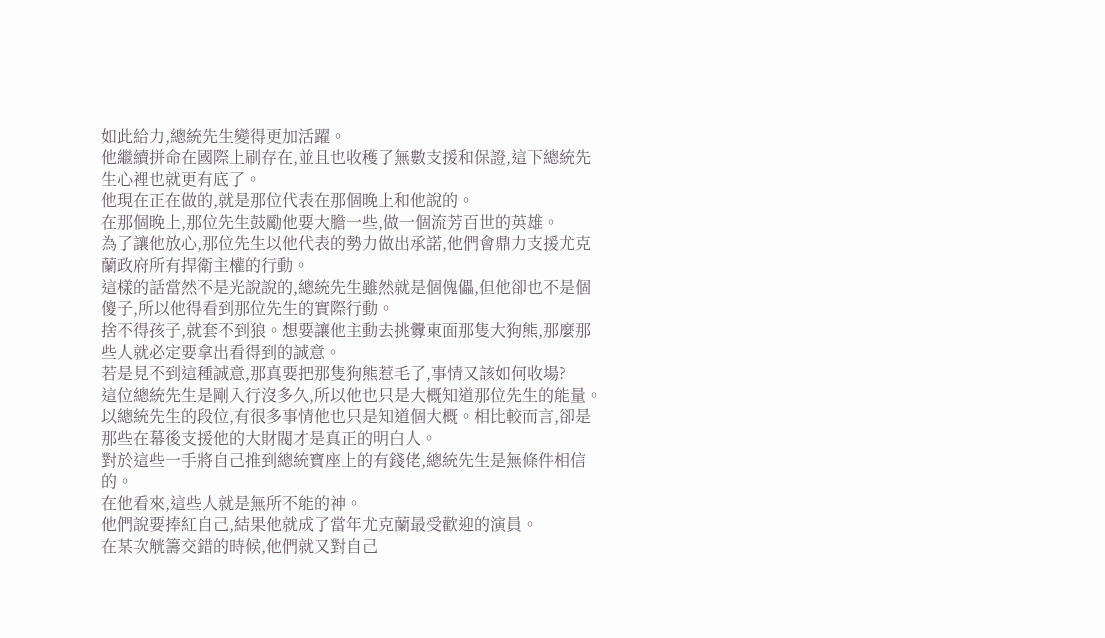如此給力,總統先生變得更加活躍。
他繼續拼命在國際上刷存在,並且也收穫了無數支援和保證,這下總統先生心裡也就更有底了。
他現在正在做的,就是那位代表在那個晚上和他說的。
在那個晚上,那位先生鼓勵他要大膽一些,做一個流芳百世的英雄。
為了讓他放心,那位先生以他代表的勢力做出承諾,他們會鼎力支援尤克蘭政府所有捍衛主權的行動。
這樣的話當然不是光說說的,總統先生雖然就是個傀儡,但他卻也不是個傻子,所以他得看到那位先生的實際行動。
捨不得孩子,就套不到狼。想要讓他主動去挑釁東面那隻大狗熊,那麼那些人就必定要拿出看得到的誠意。
若是見不到這種誠意,那真要把那隻狗熊惹毛了,事情又該如何收場?
這位總統先生是剛入行沒多久,所以他也只是大概知道那位先生的能量。
以總統先生的段位,有很多事情他也只是知道個大概。相比較而言,卻是那些在幕後支援他的大財閥才是真正的明白人。
對於這些一手將自己推到總統寶座上的有錢佬,總統先生是無條件相信的。
在他看來,這些人就是無所不能的神。
他們說要捧紅自己,結果他就成了當年尤克蘭最受歡迎的演員。
在某次觥籌交錯的時候,他們就又對自己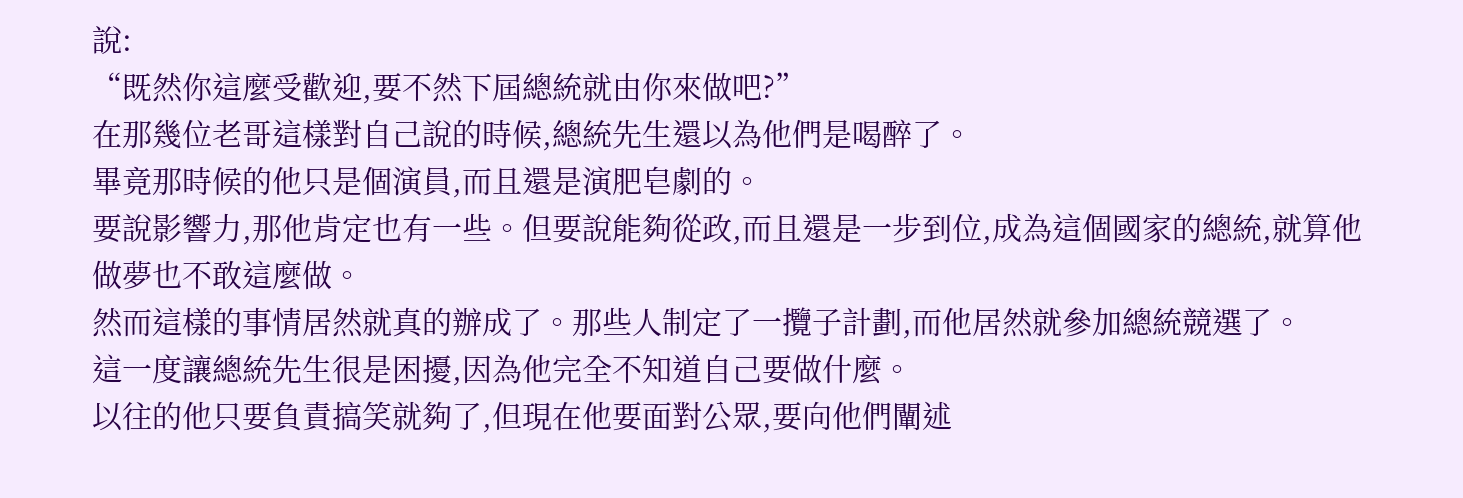說:
“既然你這麼受歡迎,要不然下屆總統就由你來做吧?”
在那幾位老哥這樣對自己說的時候,總統先生還以為他們是喝醉了。
畢竟那時候的他只是個演員,而且還是演肥皂劇的。
要說影響力,那他肯定也有一些。但要說能夠從政,而且還是一步到位,成為這個國家的總統,就算他做夢也不敢這麼做。
然而這樣的事情居然就真的辦成了。那些人制定了一攬子計劃,而他居然就參加總統競選了。
這一度讓總統先生很是困擾,因為他完全不知道自己要做什麼。
以往的他只要負責搞笑就夠了,但現在他要面對公眾,要向他們闡述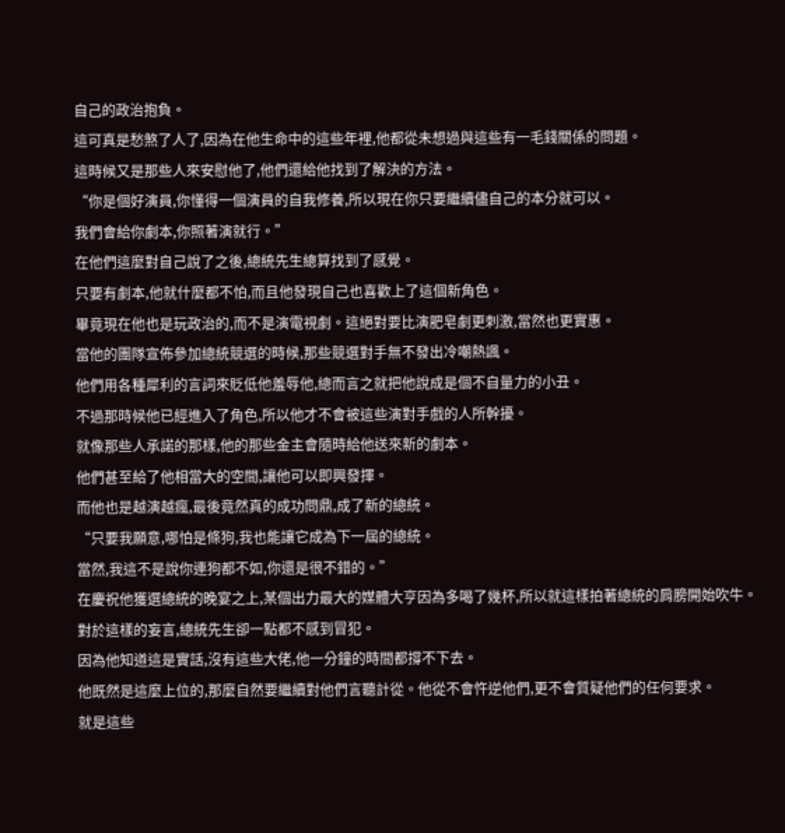自己的政治抱負。
這可真是愁煞了人了,因為在他生命中的這些年裡,他都從未想過與這些有一毛錢關係的問題。
這時候又是那些人來安慰他了,他們還給他找到了解決的方法。
“你是個好演員,你懂得一個演員的自我修養,所以現在你只要繼續儘自己的本分就可以。
我們會給你劇本,你照著演就行。”
在他們這麼對自己說了之後,總統先生總算找到了感覺。
只要有劇本,他就什麼都不怕,而且他發現自己也喜歡上了這個新角色。
畢竟現在他也是玩政治的,而不是演電視劇。這絕對要比演肥皂劇更刺激,當然也更實惠。
當他的團隊宣佈參加總統競選的時候,那些競選對手無不發出冷嘲熱諷。
他們用各種犀利的言詞來貶低他羞辱他,總而言之就把他說成是個不自量力的小丑。
不過那時候他已經進入了角色,所以他才不會被這些演對手戲的人所幹擾。
就像那些人承諾的那樣,他的那些金主會隨時給他送來新的劇本。
他們甚至給了他相當大的空間,讓他可以即興發揮。
而他也是越演越瘋,最後竟然真的成功問鼎,成了新的總統。
“只要我願意,哪怕是條狗,我也能讓它成為下一屆的總統。
當然,我這不是說你連狗都不如,你還是很不錯的。”
在慶祝他獲選總統的晚宴之上,某個出力最大的媒體大亨因為多喝了幾杯,所以就這樣拍著總統的肩膀開始吹牛。
對於這樣的妄言,總統先生卻一點都不感到冒犯。
因為他知道這是實話,沒有這些大佬,他一分鐘的時間都撐不下去。
他既然是這麼上位的,那麼自然要繼續對他們言聽計從。他從不會忤逆他們,更不會質疑他們的任何要求。
就是這些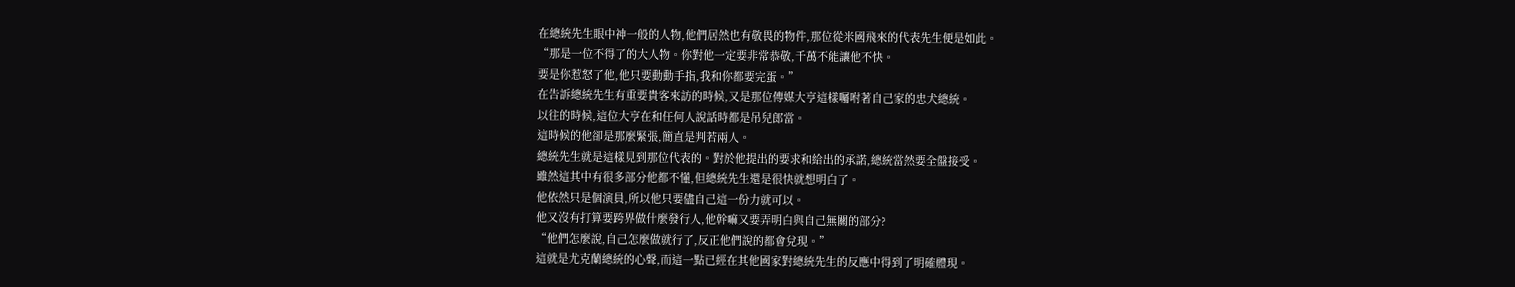在總統先生眼中神一般的人物,他們居然也有敬畏的物件,那位從米國飛來的代表先生便是如此。
“那是一位不得了的大人物。你對他一定要非常恭敬,千萬不能讓他不快。
要是你惹怒了他,他只要動動手指,我和你都要完蛋。”
在告訴總統先生有重要貴客來訪的時候,又是那位傳媒大亨這樣囑咐著自己家的忠犬總統。
以往的時候,這位大亨在和任何人說話時都是吊兒郎當。
這時候的他卻是那麼緊張,簡直是判若兩人。
總統先生就是這樣見到那位代表的。對於他提出的要求和給出的承諾,總統當然要全盤接受。
雖然這其中有很多部分他都不懂,但總統先生還是很快就想明白了。
他依然只是個演員,所以他只要儘自己這一份力就可以。
他又沒有打算要跨界做什麼發行人,他幹嘛又要弄明白與自己無關的部分?
“他們怎麼說,自己怎麼做就行了,反正他們說的都會兌現。”
這就是尤克蘭總統的心聲,而這一點已經在其他國家對總統先生的反應中得到了明確體現。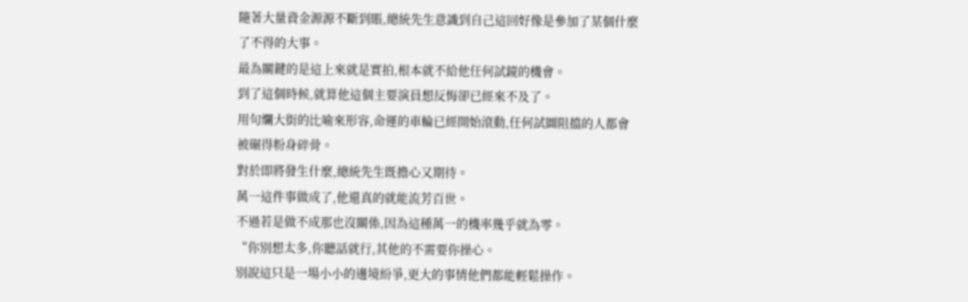隨著大量資金源源不斷到賬,總統先生意識到自己這回好像是參加了某個什麼了不得的大事。
最為關鍵的是這上來就是實拍,根本就不給他任何試鏡的機會。
到了這個時候,就算他這個主要演員想反悔卻已經來不及了。
用句爛大街的比喻來形容,命運的車輪已經開始滾動,任何試圖阻擋的人都會被碾得粉身碎骨。
對於即將發生什麼,總統先生既擔心又期待。
萬一這件事做成了,他還真的就能流芳百世。
不過若是做不成那也沒關係,因為這種萬一的機率幾乎就為零。
“你別想太多,你聽話就行,其他的不需要你操心。
別說這只是一場小小的邊境紛爭,更大的事情他們都能輕鬆操作。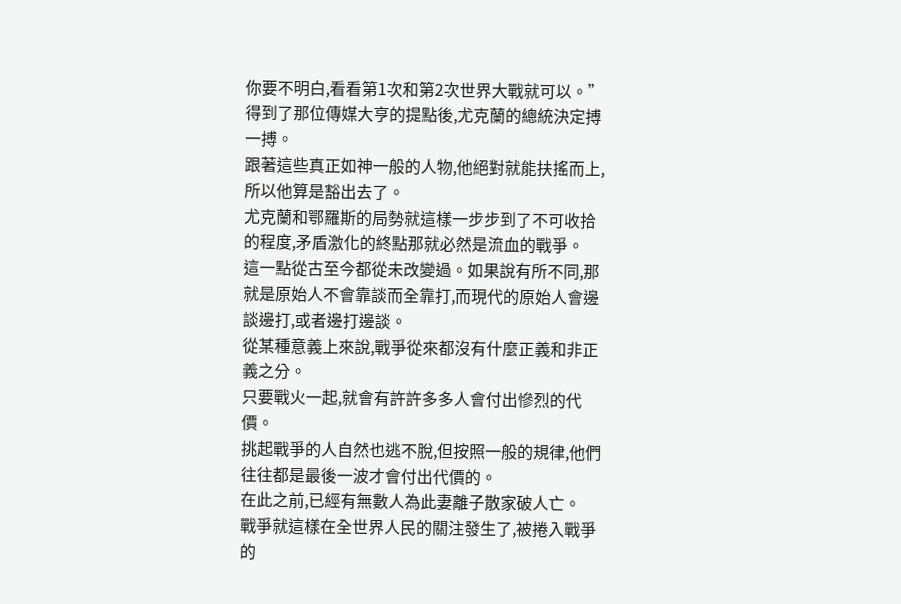你要不明白,看看第1次和第2次世界大戰就可以。”
得到了那位傳媒大亨的提點後,尤克蘭的總統決定搏一搏。
跟著這些真正如神一般的人物,他絕對就能扶搖而上,所以他算是豁出去了。
尤克蘭和鄂羅斯的局勢就這樣一步步到了不可收拾的程度,矛盾激化的終點那就必然是流血的戰爭。
這一點從古至今都從未改變過。如果說有所不同,那就是原始人不會靠談而全靠打,而現代的原始人會邊談邊打,或者邊打邊談。
從某種意義上來說,戰爭從來都沒有什麼正義和非正義之分。
只要戰火一起,就會有許許多多人會付出慘烈的代價。
挑起戰爭的人自然也逃不脫,但按照一般的規律,他們往往都是最後一波才會付出代價的。
在此之前,已經有無數人為此妻離子散家破人亡。
戰爭就這樣在全世界人民的關注發生了,被捲入戰爭的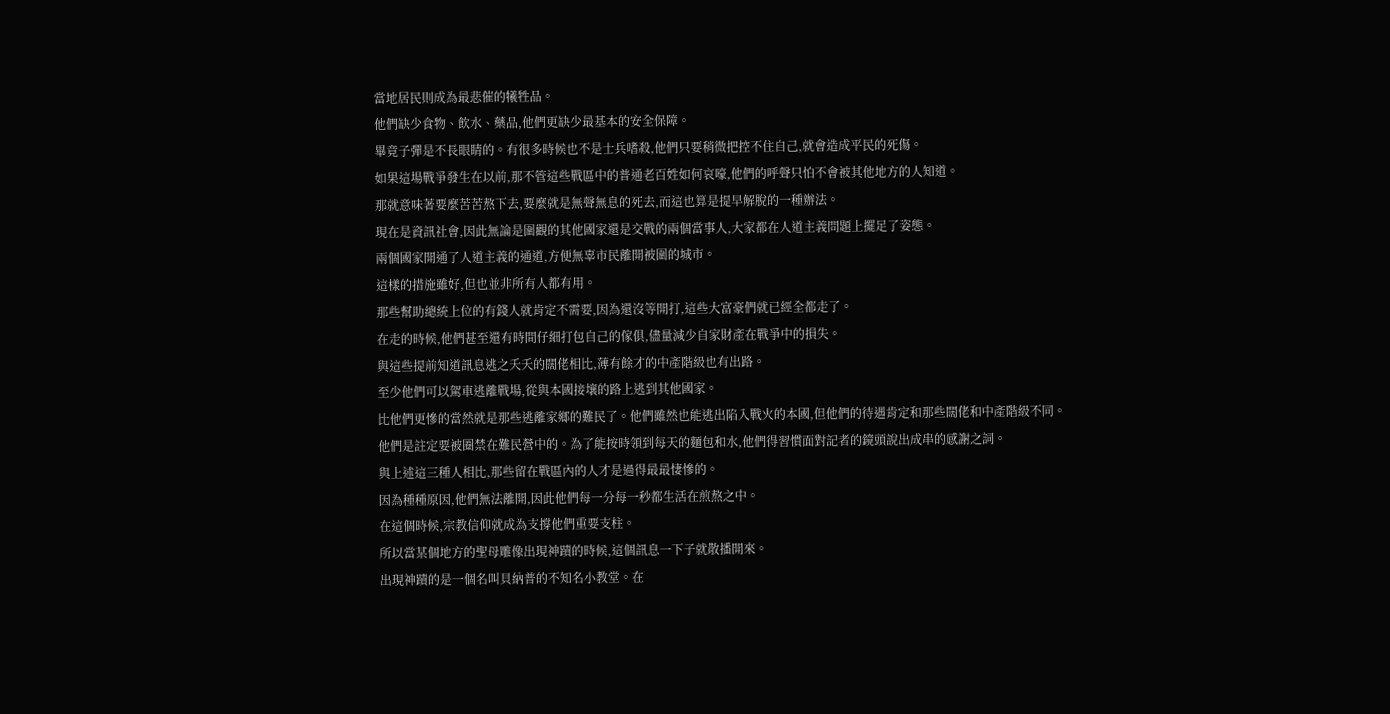當地居民則成為最悲催的犧牲品。
他們缺少食物、飲水、藥品,他們更缺少最基本的安全保障。
畢竟子彈是不長眼睛的。有很多時候也不是士兵嗜殺,他們只要稍微把控不住自己,就會造成平民的死傷。
如果這場戰爭發生在以前,那不管這些戰區中的普通老百姓如何哀嚎,他們的呼聲只怕不會被其他地方的人知道。
那就意味著要麼苦苦熬下去,要麼就是無聲無息的死去,而這也算是提早解脫的一種辦法。
現在是資訊社會,因此無論是圍觀的其他國家還是交戰的兩個當事人,大家都在人道主義問題上擺足了姿態。
兩個國家開通了人道主義的通道,方便無辜市民離開被圍的城市。
這樣的措施雖好,但也並非所有人都有用。
那些幫助總統上位的有錢人就肯定不需要,因為還沒等開打,這些大富豪們就已經全都走了。
在走的時候,他們甚至還有時間仔細打包自己的傢俱,儘量減少自家財產在戰爭中的損失。
與這些提前知道訊息逃之夭夭的闊佬相比,薄有餘才的中產階級也有出路。
至少他們可以駕車逃離戰場,從與本國接壤的路上逃到其他國家。
比他們更慘的當然就是那些逃離家鄉的難民了。他們雖然也能逃出陷入戰火的本國,但他們的待遇肯定和那些闊佬和中產階級不同。
他們是註定要被圈禁在難民營中的。為了能按時領到每天的麵包和水,他們得習慣面對記者的鏡頭說出成串的感謝之詞。
與上述這三種人相比,那些留在戰區內的人才是過得最最悽慘的。
因為種種原因,他們無法離開,因此他們每一分每一秒都生活在煎熬之中。
在這個時候,宗教信仰就成為支撐他們重要支柱。
所以當某個地方的聖母雕像出現神蹟的時候,這個訊息一下子就散播開來。
出現神蹟的是一個名叫貝納普的不知名小教堂。在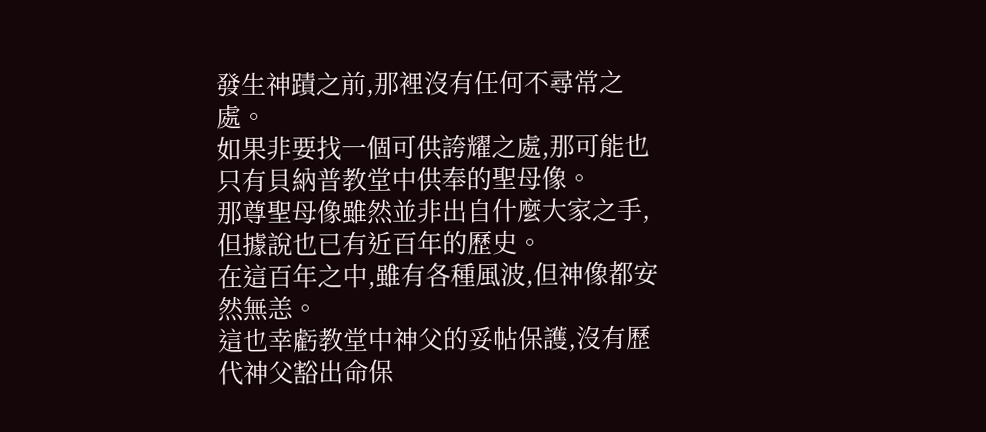發生神蹟之前,那裡沒有任何不尋常之處。
如果非要找一個可供誇耀之處,那可能也只有貝納普教堂中供奉的聖母像。
那尊聖母像雖然並非出自什麼大家之手,但據說也已有近百年的歷史。
在這百年之中,雖有各種風波,但神像都安然無恙。
這也幸虧教堂中神父的妥帖保護,沒有歷代神父豁出命保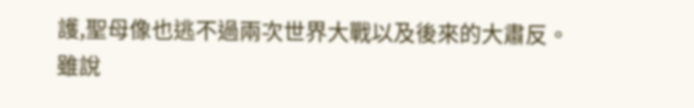護,聖母像也逃不過兩次世界大戰以及後來的大肅反。
雖說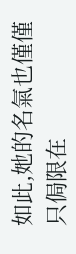如此,她的名氣也僅僅只侷限在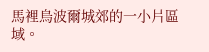馬裡烏波爾城郊的一小片區域。